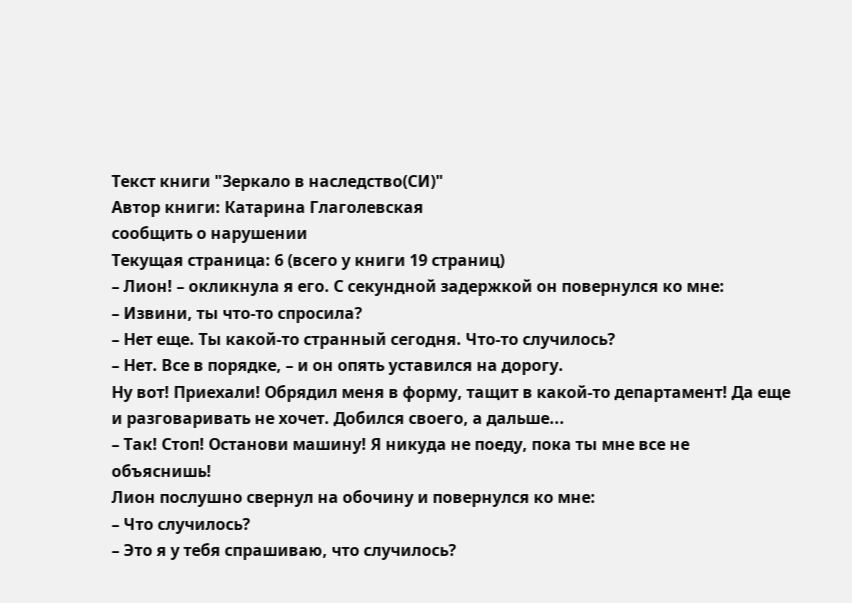Текст книги "Зеркало в наследство(СИ)"
Автор книги: Катарина Глаголевская
сообщить о нарушении
Текущая страница: 6 (всего у книги 19 страниц)
– Лион! – окликнула я его. С секундной задержкой он повернулся ко мне:
– Извини, ты что-то спросила?
– Нет еще. Ты какой-то странный сегодня. Что-то случилось?
– Нет. Все в порядке, – и он опять уставился на дорогу.
Ну вот! Приехали! Обрядил меня в форму, тащит в какой-то департамент! Да еще и разговаривать не хочет. Добился своего, а дальше...
– Так! Стоп! Останови машину! Я никуда не поеду, пока ты мне все не объяснишь!
Лион послушно свернул на обочину и повернулся ко мне:
– Что случилось?
– Это я у тебя спрашиваю, что случилось?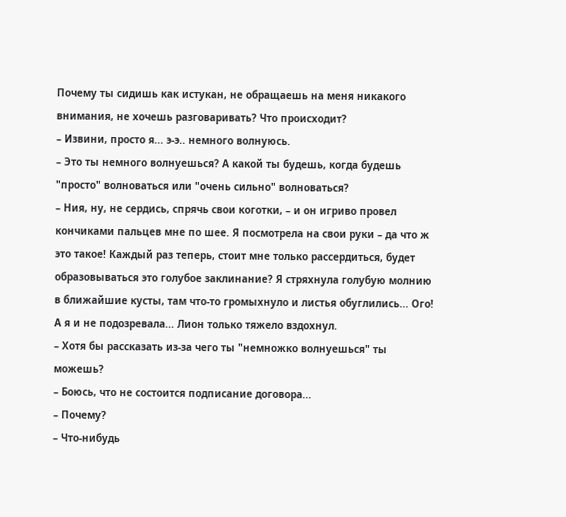Почему ты сидишь как истукан, не обращаешь на меня никакого внимания, не хочешь разговаривать? Что происходит?
– Извини, просто я... э-э.. немного волнуюсь.
– Это ты немного волнуешься? А какой ты будешь, когда будешь "просто" волноваться или "очень сильно" волноваться?
– Ния, ну, не сердись, спрячь свои коготки, – и он игриво провел кончиками пальцев мне по шее. Я посмотрела на свои руки – да что ж это такое! Каждый раз теперь, стоит мне только рассердиться, будет образовываться это голубое заклинание? Я стряхнула голубую молнию в ближайшие кусты, там что-то громыхнуло и листья обуглились... Ого! А я и не подозревала... Лион только тяжело вздохнул.
– Хотя бы рассказать из-за чего ты "немножко волнуешься" ты можешь?
– Боюсь, что не состоится подписание договора...
– Почему?
– Что-нибудь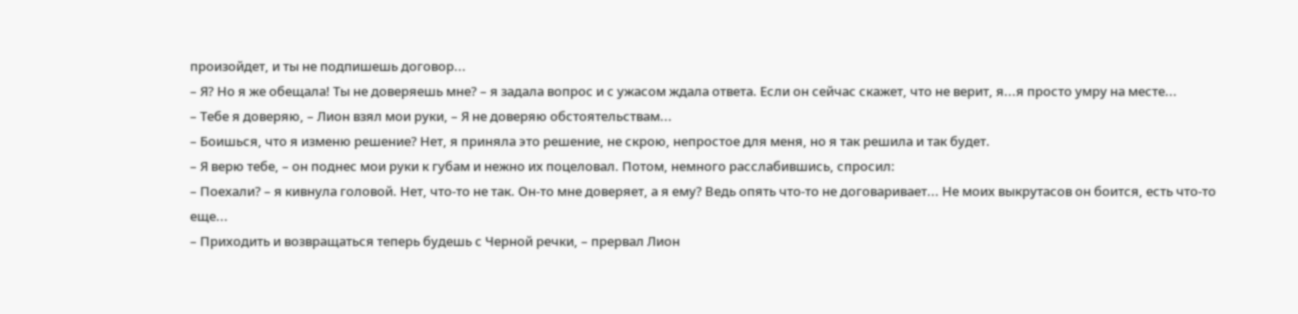произойдет, и ты не подпишешь договор...
– Я? Но я же обещала! Ты не доверяешь мне? – я задала вопрос и с ужасом ждала ответа. Если он сейчас скажет, что не верит, я...я просто умру на месте...
– Тебе я доверяю, – Лион взял мои руки, – Я не доверяю обстоятельствам...
– Боишься, что я изменю решение? Нет, я приняла это решение, не скрою, непростое для меня, но я так решила и так будет.
– Я верю тебе, – он поднес мои руки к губам и нежно их поцеловал. Потом, немного расслабившись, спросил:
– Поехали? – я кивнула головой. Нет, что-то не так. Он-то мне доверяет, а я ему? Ведь опять что-то не договаривает... Не моих выкрутасов он боится, есть что-то еще...
– Приходить и возвращаться теперь будешь с Черной речки, – прервал Лион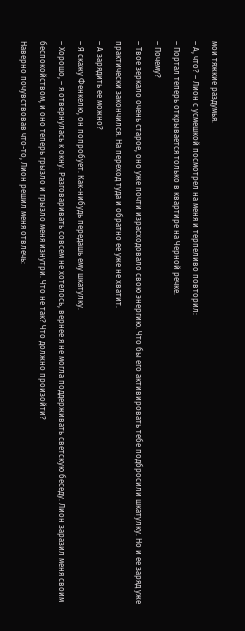мои тяжкие раздумья.
– А, что? – Лион с усмешкой посмотрел на меня и терпеливо повторил:
– Портал теперь открывается только в квартире на Черной речке.
– Почему?
– Твое зеркало очень старое, оно уже почти израсходовало свою энергию. Что бы его активировать тебе подбросили шкатулку. Но и ее заряд уже практически закончился. На переход туда и обратно ее уже не хватит.
– А зарядить ее можно?
– Я скажу Фенкелю, он попробует. Как-нибудь передашь ему шкатулку.
– Хорошо, – я отвернулась к окну. Разговаривать совсем не хотелось, вернее я не могла поддерживать светскую беседу. Лион заразил меня своим беспокойством, и оно теперь грызло и грызло меня изнутри. Что не так? Что должно произойти?
Наверно почувствовав что-то, Лион решил меня отвлечь: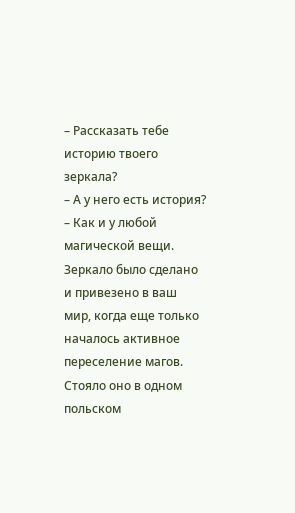– Рассказать тебе историю твоего зеркала?
– А у него есть история?
– Как и у любой магической вещи. Зеркало было сделано и привезено в ваш мир, когда еще только началось активное переселение магов. Стояло оно в одном польском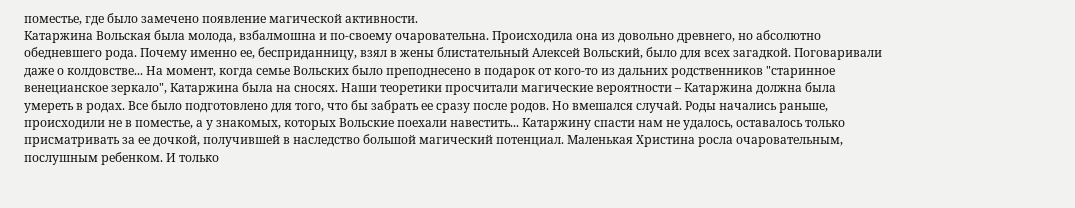поместье, где было замечено появление магической активности.
Катаржина Вольская была молода, взбалмошна и по-своему очаровательна. Происходила она из довольно древнего, но абсолютно обедневшего рода. Почему именно ее, бесприданницу, взял в жены блистательный Алексей Вольский, было для всех загадкой. Поговаривали даже о колдовстве... На момент, когда семье Вольских было преподнесено в подарок от кого-то из дальних родственников "старинное венецианское зеркало", Катаржина была на сносях. Наши теоретики просчитали магические вероятности – Катаржина должна была умереть в родах. Все было подготовлено для того, что бы забрать ее сразу после родов. Но вмешался случай. Роды начались раньше, происходили не в поместье, а у знакомых, которых Вольские поехали навестить... Катаржину спасти нам не удалось, оставалось только присматривать за ее дочкой, получившей в наследство большой магический потенциал. Маленькая Христина росла очаровательным, послушным ребенком. И только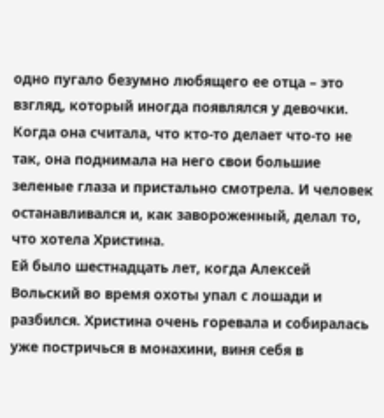одно пугало безумно любящего ее отца – это взгляд, который иногда появлялся у девочки. Когда она считала, что кто-то делает что-то не так, она поднимала на него свои большие зеленые глаза и пристально смотрела. И человек останавливался и, как завороженный, делал то, что хотела Христина.
Ей было шестнадцать лет, когда Алексей Вольский во время охоты упал с лошади и разбился. Христина очень горевала и собиралась уже постричься в монахини, виня себя в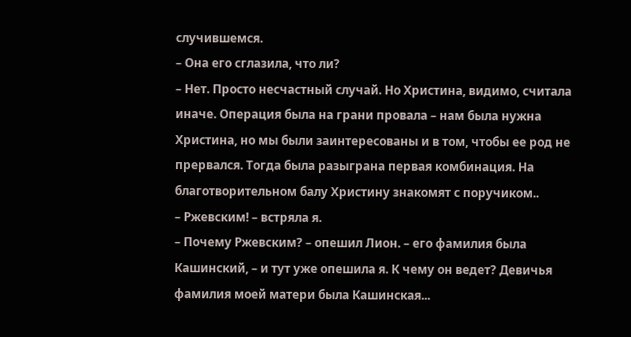случившемся.
– Она его сглазила, что ли?
– Нет. Просто несчастный случай. Но Христина, видимо, считала иначе. Операция была на грани провала – нам была нужна Христина, но мы были заинтересованы и в том, чтобы ее род не прервался. Тогда была разыграна первая комбинация. На благотворительном балу Христину знакомят с поручиком..
– Ржевским! – встряла я.
– Почему Ржевским? – опешил Лион. – его фамилия была Кашинский, – и тут уже опешила я. К чему он ведет? Девичья фамилия моей матери была Кашинская...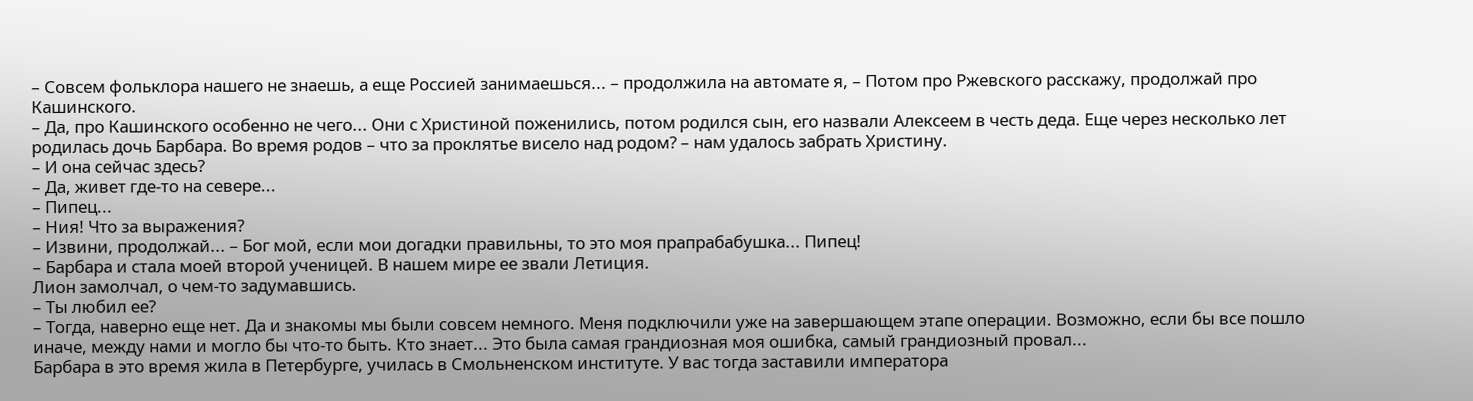– Совсем фольклора нашего не знаешь, а еще Россией занимаешься... – продолжила на автомате я, – Потом про Ржевского расскажу, продолжай про Кашинского.
– Да, про Кашинского особенно не чего... Они с Христиной поженились, потом родился сын, его назвали Алексеем в честь деда. Еще через несколько лет родилась дочь Барбара. Во время родов – что за проклятье висело над родом? – нам удалось забрать Христину.
– И она сейчас здесь?
– Да, живет где-то на севере...
– Пипец...
– Ния! Что за выражения?
– Извини, продолжай... – Бог мой, если мои догадки правильны, то это моя прапрабабушка... Пипец!
– Барбара и стала моей второй ученицей. В нашем мире ее звали Летиция.
Лион замолчал, о чем-то задумавшись.
– Ты любил ее?
– Тогда, наверно еще нет. Да и знакомы мы были совсем немного. Меня подключили уже на завершающем этапе операции. Возможно, если бы все пошло иначе, между нами и могло бы что-то быть. Кто знает... Это была самая грандиозная моя ошибка, самый грандиозный провал...
Барбара в это время жила в Петербурге, училась в Смольненском институте. У вас тогда заставили императора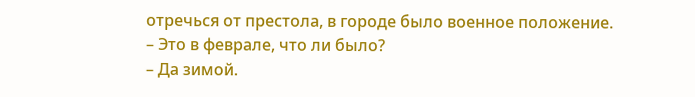отречься от престола, в городе было военное положение.
– Это в феврале, что ли было?
– Да зимой.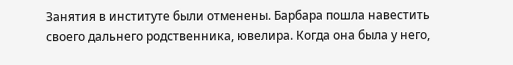Занятия в институте были отменены. Барбара пошла навестить своего дальнего родственника, ювелира. Когда она была у него,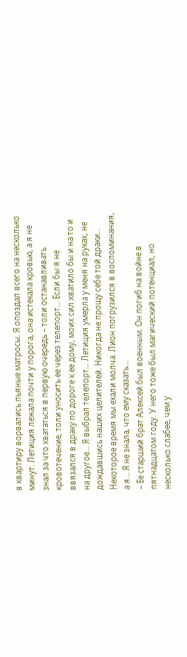в квартиру ворвались пьяные матросы. Я опоздал всего на несколько минут. Летиция лежала почти у порога, она истекала кровью, а я не знал за что хвататься в первую очередь – толи останавливать кровотечение, толи уносить ее через телепорт... Если бы я не ввязался в драку по дороге к ее дому, моих сил хватило бы и на то и на другое... Я выбрал телепорт... Летиция умерла у меня на руках, не дождавшись наших целителей. Никогда не прощу себе той драки...
Некоторое время мы ехали молча. Лион погрузился в воспоминания, а я... Я не знала, что ему сказать...
– Ее старший брат Алексей был военным. Он погиб на войне в пятнадцатом году. У него тоже был магический потенциал, но несколько слабее, чем у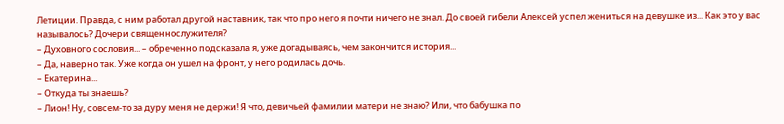Летиции. Правда, с ним работал другой наставник, так что про него я почти ничего не знал. До своей гибели Алексей успел жениться на девушке из... Как это у вас называлось? Дочери священнослужителя?
– Духовного сословия... – обреченно подсказала я, уже догадываясь, чем закончится история...
– Да, наверно так. Уже когда он ушел на фронт, у него родилась дочь.
– Екатерина...
– Откуда ты знаешь?
– Лион! Ну, совсем-то за дуру меня не держи! Я что, девичьей фамилии матери не знаю? Или, что бабушка по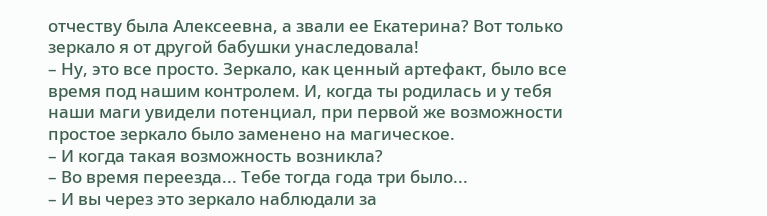отчеству была Алексеевна, а звали ее Екатерина? Вот только зеркало я от другой бабушки унаследовала!
– Ну, это все просто. Зеркало, как ценный артефакт, было все время под нашим контролем. И, когда ты родилась и у тебя наши маги увидели потенциал, при первой же возможности простое зеркало было заменено на магическое.
– И когда такая возможность возникла?
– Во время переезда... Тебе тогда года три было...
– И вы через это зеркало наблюдали за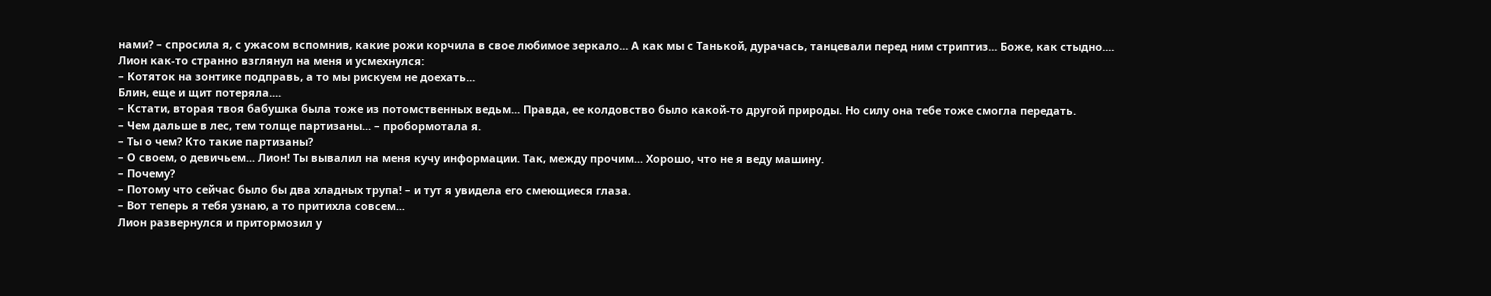нами? – спросила я, с ужасом вспомнив, какие рожи корчила в свое любимое зеркало... А как мы с Танькой, дурачась, танцевали перед ним стриптиз... Боже, как стыдно....
Лион как-то странно взглянул на меня и усмехнулся:
– Котяток на зонтике подправь, а то мы рискуем не доехать...
Блин, еще и щит потеряла....
– Кстати, вторая твоя бабушка была тоже из потомственных ведьм... Правда, ее колдовство было какой-то другой природы. Но силу она тебе тоже смогла передать.
– Чем дальше в лес, тем толще партизаны... – пробормотала я.
– Ты о чем? Кто такие партизаны?
– О своем, о девичьем... Лион! Ты вывалил на меня кучу информации. Так, между прочим... Хорошо, что не я веду машину.
– Почему?
– Потому что сейчас было бы два хладных трупа! – и тут я увидела его смеющиеся глаза.
– Вот теперь я тебя узнаю, а то притихла совсем...
Лион развернулся и притормозил у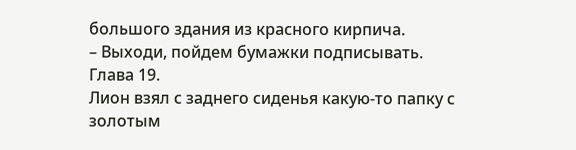большого здания из красного кирпича.
– Выходи, пойдем бумажки подписывать.
Глава 19.
Лион взял с заднего сиденья какую-то папку с золотым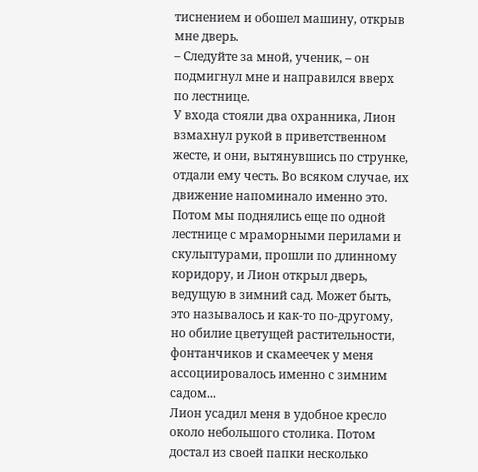тиснением и обошел машину, открыв мне дверь.
– Следуйте за мной, ученик, – он подмигнул мне и направился вверх по лестнице.
У входа стояли два охранника, Лион взмахнул рукой в приветственном жесте, и они, вытянувшись по струнке, отдали ему честь. Во всяком случае, их движение напоминало именно это. Потом мы поднялись еще по одной лестнице с мраморными перилами и скульптурами, прошли по длинному коридору, и Лион открыл дверь, ведущую в зимний сад. Может быть, это называлось и как-то по-другому, но обилие цветущей растительности, фонтанчиков и скамеечек у меня ассоциировалось именно с зимним садом...
Лион усадил меня в удобное кресло около небольшого столика. Потом достал из своей папки несколько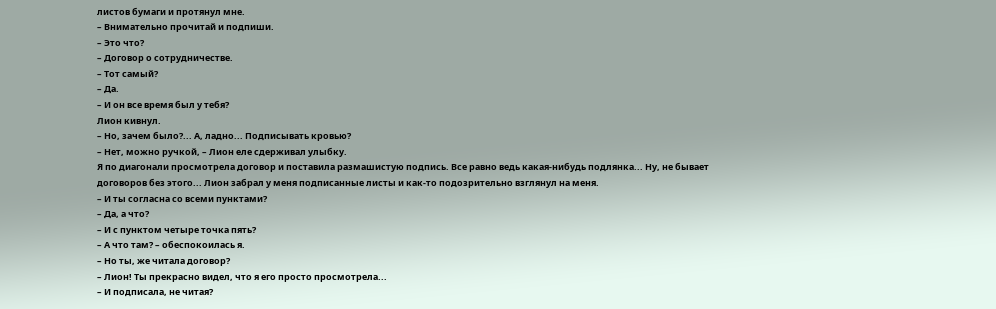листов бумаги и протянул мне.
– Внимательно прочитай и подпиши.
– Это что?
– Договор о сотрудничестве.
– Тот самый?
– Да.
– И он все время был у тебя?
Лион кивнул.
– Но, зачем было?... А, ладно... Подписывать кровью?
– Нет, можно ручкой, – Лион еле сдерживал улыбку.
Я по диагонали просмотрела договор и поставила размашистую подпись. Все равно ведь какая-нибудь подлянка... Ну, не бывает договоров без этого... Лион забрал у меня подписанные листы и как-то подозрительно взглянул на меня.
– И ты согласна со всеми пунктами?
– Да, а что?
– И с пунктом четыре точка пять?
– А что там? – обеспокоилась я.
– Но ты, же читала договор?
– Лион! Ты прекрасно видел, что я его просто просмотрела...
– И подписала, не читая?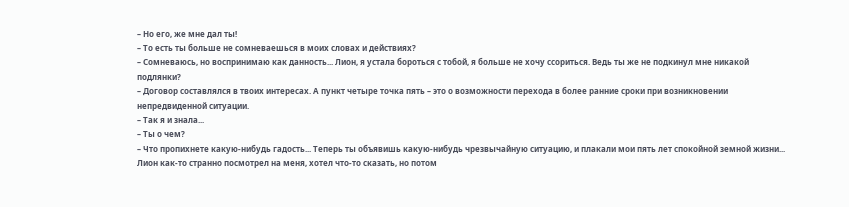– Но его, же мне дал ты!
– То есть ты больше не сомневаешься в моих словах и действиях?
– Сомневаюсь, но воспринимаю как данность... Лион, я устала бороться с тобой, я больше не хочу ссориться. Ведь ты же не подкинул мне никакой подлянки?
– Договор составлялся в твоих интересах. А пункт четыре точка пять – это о возможности перехода в более ранние сроки при возникновении непредвиденной ситуации.
– Так я и знала...
– Ты о чем?
– Что пропихнете какую-нибудь гадость... Теперь ты объявишь какую-нибудь чрезвычайную ситуацию, и плакали мои пять лет спокойной земной жизни...
Лион как-то странно посмотрел на меня, хотел что-то сказать, но потом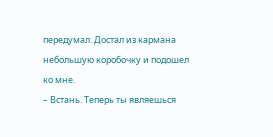передумал. Достал из кармана небольшую коробочку и подошел ко мне.
– Встань. Теперь ты являешься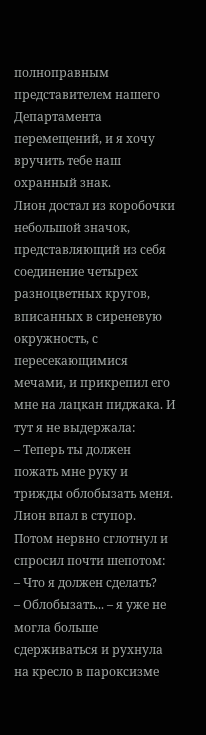полноправным представителем нашего Департамента перемещений, и я хочу вручить тебе наш охранный знак.
Лион достал из коробочки небольшой значок, представляющий из себя соединение четырех разноцветных кругов, вписанных в сиреневую окружность, с пересекающимися мечами, и прикрепил его мне на лацкан пиджака. И тут я не выдержала:
– Теперь ты должен пожать мне руку и трижды облобызать меня.
Лион впал в ступор. Потом нервно сглотнул и спросил почти шепотом:
– Что я должен сделать?
– Облобызать... – я уже не могла больше сдерживаться и рухнула на кресло в пароксизме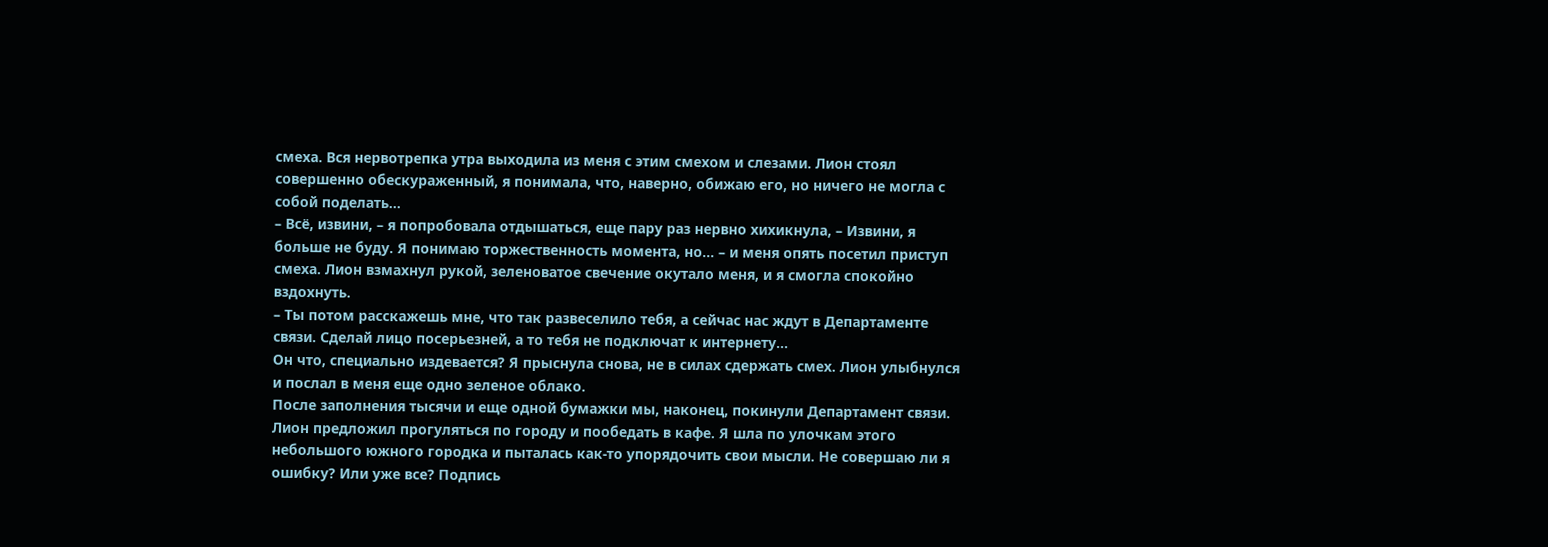смеха. Вся нервотрепка утра выходила из меня с этим смехом и слезами. Лион стоял совершенно обескураженный, я понимала, что, наверно, обижаю его, но ничего не могла с собой поделать...
– Всё, извини, – я попробовала отдышаться, еще пару раз нервно хихикнула, – Извини, я больше не буду. Я понимаю торжественность момента, но... – и меня опять посетил приступ смеха. Лион взмахнул рукой, зеленоватое свечение окутало меня, и я смогла спокойно вздохнуть.
– Ты потом расскажешь мне, что так развеселило тебя, а сейчас нас ждут в Департаменте связи. Сделай лицо посерьезней, а то тебя не подключат к интернету...
Он что, специально издевается? Я прыснула снова, не в силах сдержать смех. Лион улыбнулся и послал в меня еще одно зеленое облако.
После заполнения тысячи и еще одной бумажки мы, наконец, покинули Департамент связи. Лион предложил прогуляться по городу и пообедать в кафе. Я шла по улочкам этого небольшого южного городка и пыталась как-то упорядочить свои мысли. Не совершаю ли я ошибку? Или уже все? Подпись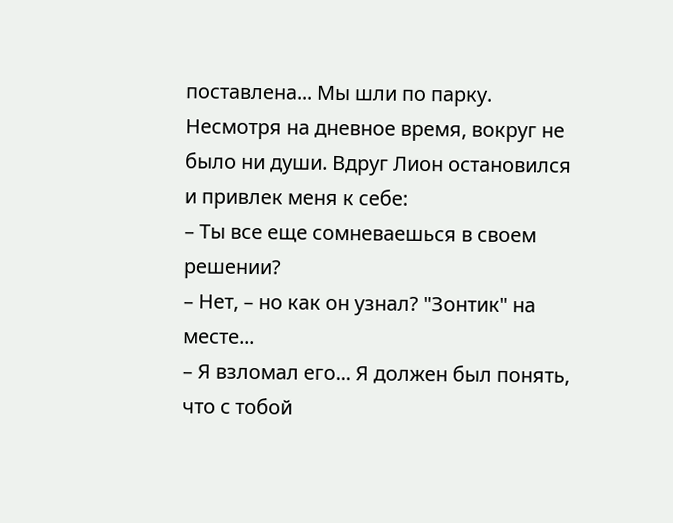поставлена... Мы шли по парку. Несмотря на дневное время, вокруг не было ни души. Вдруг Лион остановился и привлек меня к себе:
– Ты все еще сомневаешься в своем решении?
– Нет, – но как он узнал? "Зонтик" на месте...
– Я взломал его... Я должен был понять, что с тобой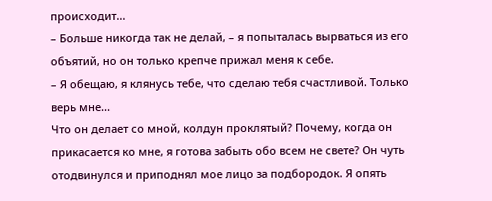происходит...
– Больше никогда так не делай, – я попыталась вырваться из его объятий, но он только крепче прижал меня к себе.
– Я обещаю, я клянусь тебе, что сделаю тебя счастливой. Только верь мне...
Что он делает со мной, колдун проклятый? Почему, когда он прикасается ко мне, я готова забыть обо всем не свете? Он чуть отодвинулся и приподнял мое лицо за подбородок. Я опять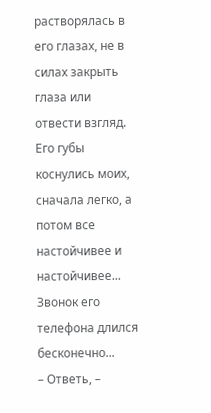растворялась в его глазах, не в силах закрыть глаза или отвести взгляд. Его губы коснулись моих, сначала легко, а потом все настойчивее и настойчивее...
Звонок его телефона длился бесконечно...
– Ответь, –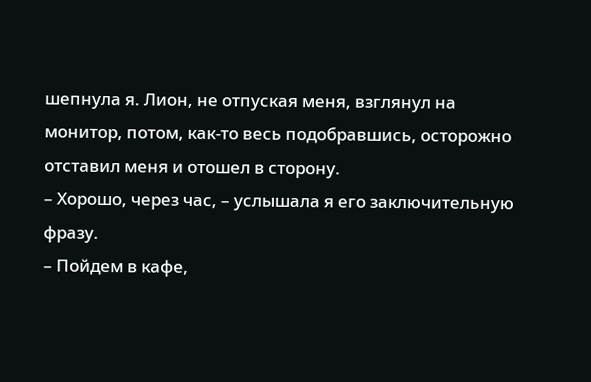шепнула я. Лион, не отпуская меня, взглянул на монитор, потом, как-то весь подобравшись, осторожно отставил меня и отошел в сторону.
– Хорошо, через час, – услышала я его заключительную фразу.
– Пойдем в кафе,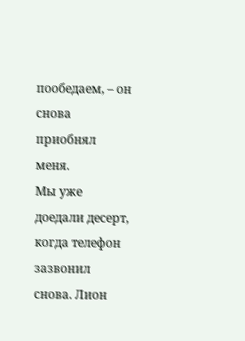пообедаем, – он снова приобнял меня.
Мы уже доедали десерт, когда телефон зазвонил снова. Лион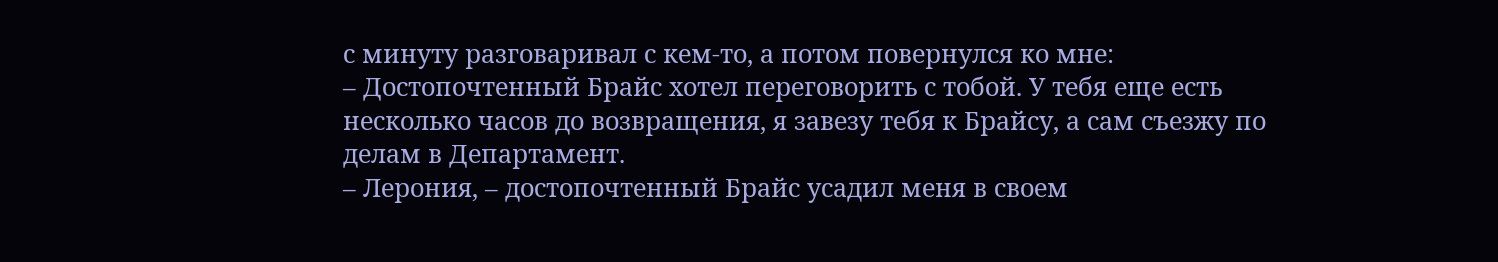с минуту разговаривал с кем-то, а потом повернулся ко мне:
– Достопочтенный Брайс хотел переговорить с тобой. У тебя еще есть несколько часов до возвращения, я завезу тебя к Брайсу, а сам съезжу по делам в Департамент.
– Лерония, – достопочтенный Брайс усадил меня в своем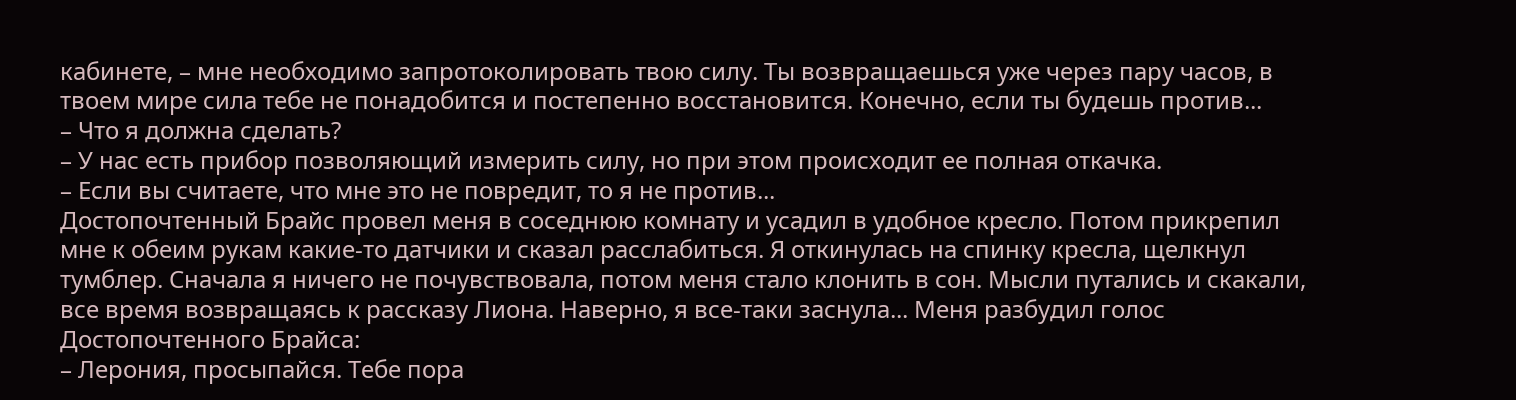кабинете, – мне необходимо запротоколировать твою силу. Ты возвращаешься уже через пару часов, в твоем мире сила тебе не понадобится и постепенно восстановится. Конечно, если ты будешь против...
– Что я должна сделать?
– У нас есть прибор позволяющий измерить силу, но при этом происходит ее полная откачка.
– Если вы считаете, что мне это не повредит, то я не против...
Достопочтенный Брайс провел меня в соседнюю комнату и усадил в удобное кресло. Потом прикрепил мне к обеим рукам какие-то датчики и сказал расслабиться. Я откинулась на спинку кресла, щелкнул тумблер. Сначала я ничего не почувствовала, потом меня стало клонить в сон. Мысли путались и скакали, все время возвращаясь к рассказу Лиона. Наверно, я все-таки заснула... Меня разбудил голос Достопочтенного Брайса:
– Лерония, просыпайся. Тебе пора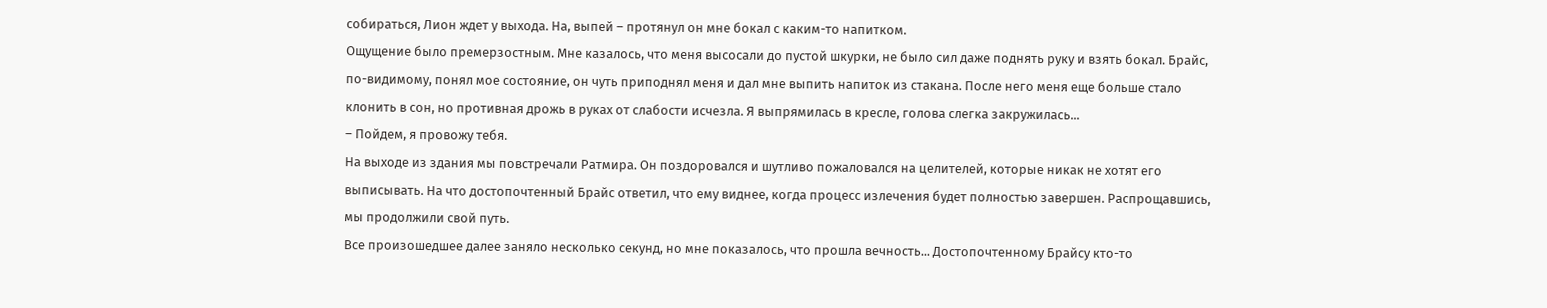собираться, Лион ждет у выхода. На, выпей – протянул он мне бокал с каким-то напитком.
Ощущение было премерзостным. Мне казалось, что меня высосали до пустой шкурки, не было сил даже поднять руку и взять бокал. Брайс, по-видимому, понял мое состояние, он чуть приподнял меня и дал мне выпить напиток из стакана. После него меня еще больше стало клонить в сон, но противная дрожь в руках от слабости исчезла. Я выпрямилась в кресле, голова слегка закружилась...
– Пойдем, я провожу тебя.
На выходе из здания мы повстречали Ратмира. Он поздоровался и шутливо пожаловался на целителей, которые никак не хотят его выписывать. На что достопочтенный Брайс ответил, что ему виднее, когда процесс излечения будет полностью завершен. Распрощавшись, мы продолжили свой путь.
Все произошедшее далее заняло несколько секунд, но мне показалось, что прошла вечность... Достопочтенному Брайсу кто-то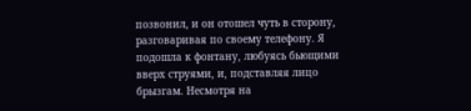позвонил, и он отошел чуть в сторону, разговаривая по своему телефону. Я подошла к фонтану, любуясь бьющими вверх струями, и, подставляя лицо брызгам. Несмотря на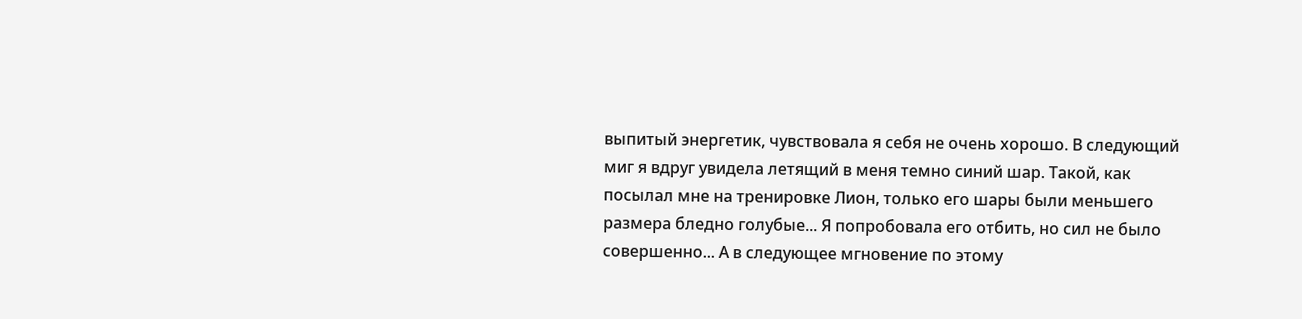выпитый энергетик, чувствовала я себя не очень хорошо. В следующий миг я вдруг увидела летящий в меня темно синий шар. Такой, как посылал мне на тренировке Лион, только его шары были меньшего размера бледно голубые... Я попробовала его отбить, но сил не было совершенно... А в следующее мгновение по этому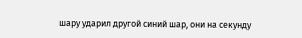шару ударил другой синий шар, они на секунду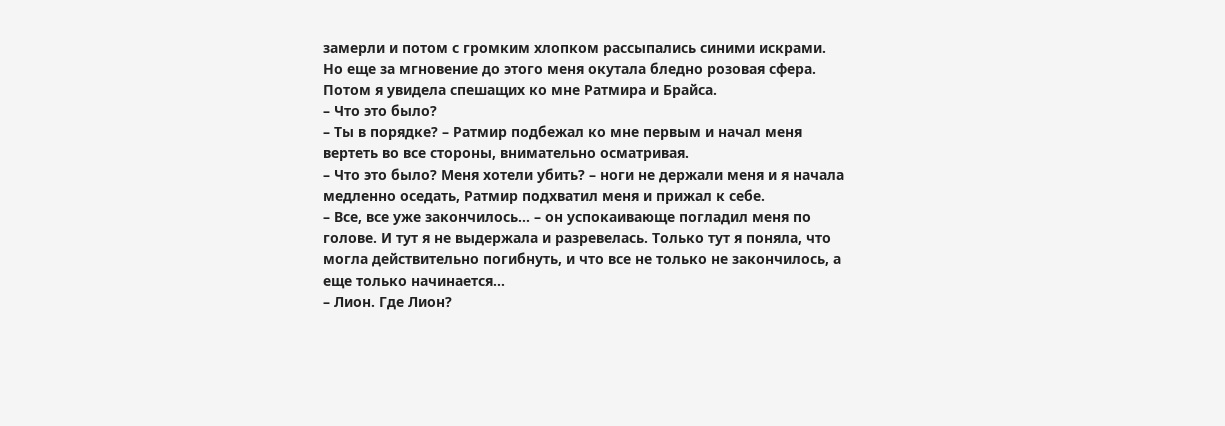замерли и потом с громким хлопком рассыпались синими искрами. Но еще за мгновение до этого меня окутала бледно розовая сфера.
Потом я увидела спешащих ко мне Ратмира и Брайса.
– Что это было?
– Ты в порядке? – Ратмир подбежал ко мне первым и начал меня вертеть во все стороны, внимательно осматривая.
– Что это было? Меня хотели убить? – ноги не держали меня и я начала медленно оседать, Ратмир подхватил меня и прижал к себе.
– Все, все уже закончилось... – он успокаивающе погладил меня по голове. И тут я не выдержала и разревелась. Только тут я поняла, что могла действительно погибнуть, и что все не только не закончилось, а еще только начинается...
– Лион. Где Лион?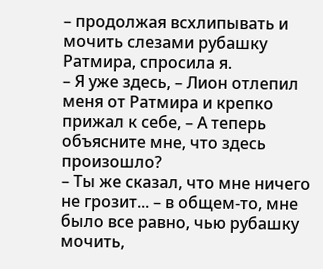– продолжая всхлипывать и мочить слезами рубашку Ратмира, спросила я.
– Я уже здесь, – Лион отлепил меня от Ратмира и крепко прижал к себе, – А теперь объясните мне, что здесь произошло?
– Ты же сказал, что мне ничего не грозит... – в общем-то, мне было все равно, чью рубашку мочить,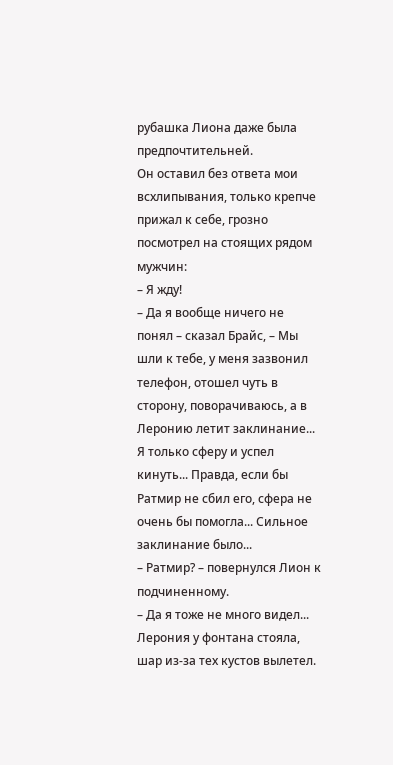рубашка Лиона даже была предпочтительней.
Он оставил без ответа мои всхлипывания, только крепче прижал к себе, грозно посмотрел на стоящих рядом мужчин:
– Я жду!
– Да я вообще ничего не понял – сказал Брайс, – Мы шли к тебе, у меня зазвонил телефон, отошел чуть в сторону, поворачиваюсь, а в Леронию летит заклинание... Я только сферу и успел кинуть... Правда, если бы Ратмир не сбил его, сфера не очень бы помогла... Сильное заклинание было...
– Ратмир? – повернулся Лион к подчиненному.
– Да я тоже не много видел... Лерония у фонтана стояла, шар из-за тех кустов вылетел.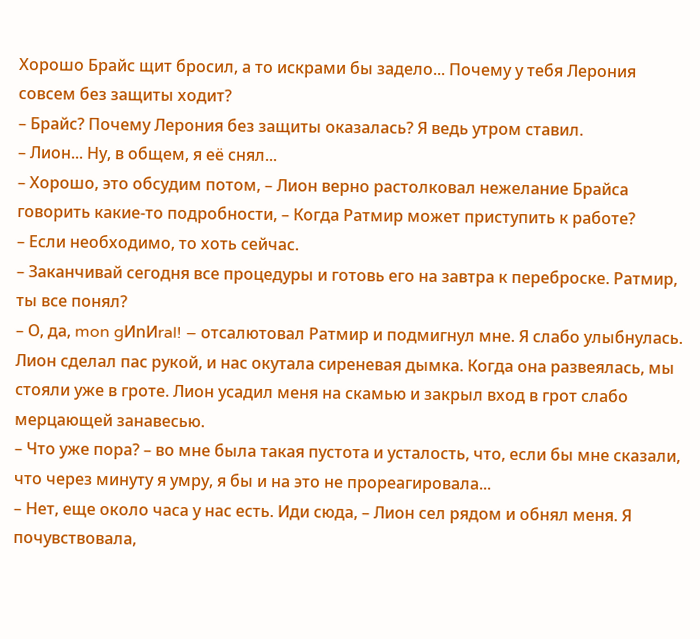Хорошо Брайс щит бросил, а то искрами бы задело... Почему у тебя Лерония совсем без защиты ходит?
– Брайс? Почему Лерония без защиты оказалась? Я ведь утром ставил.
– Лион... Ну, в общем, я её снял...
– Хорошо, это обсудим потом, – Лион верно растолковал нежелание Брайса говорить какие-то подробности, – Когда Ратмир может приступить к работе?
– Если необходимо, то хоть сейчас.
– Заканчивай сегодня все процедуры и готовь его на завтра к переброске. Ратмир, ты все понял?
– О, да, mon gИnИral! – отсалютовал Ратмир и подмигнул мне. Я слабо улыбнулась.
Лион сделал пас рукой, и нас окутала сиреневая дымка. Когда она развеялась, мы стояли уже в гроте. Лион усадил меня на скамью и закрыл вход в грот слабо мерцающей занавесью.
– Что уже пора? – во мне была такая пустота и усталость, что, если бы мне сказали, что через минуту я умру, я бы и на это не прореагировала...
– Нет, еще около часа у нас есть. Иди сюда, – Лион сел рядом и обнял меня. Я почувствовала,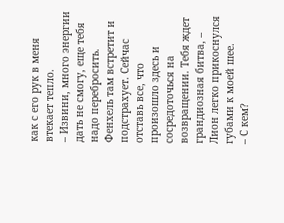как с его рук в меня втекает тепло.
– Извини, много энергии дать не смогу, еще тебя надо перебросить. Фенхель там встретит и подстрахует. Сейчас отставь все, что произошло здесь и сосредоточься на возвращении. Тебя ждет грандиозная битва, – Лион легко прикоснулся губами к моей шее.
– С кем?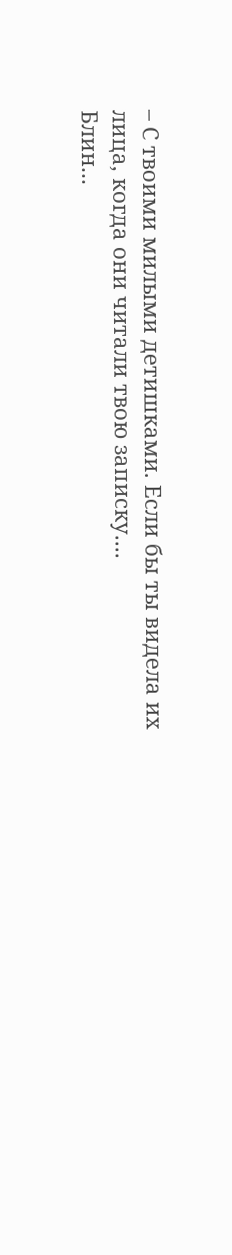– С твоими милыми детишками. Если бы ты видела их лица, когда они читали твою записку....
Блин...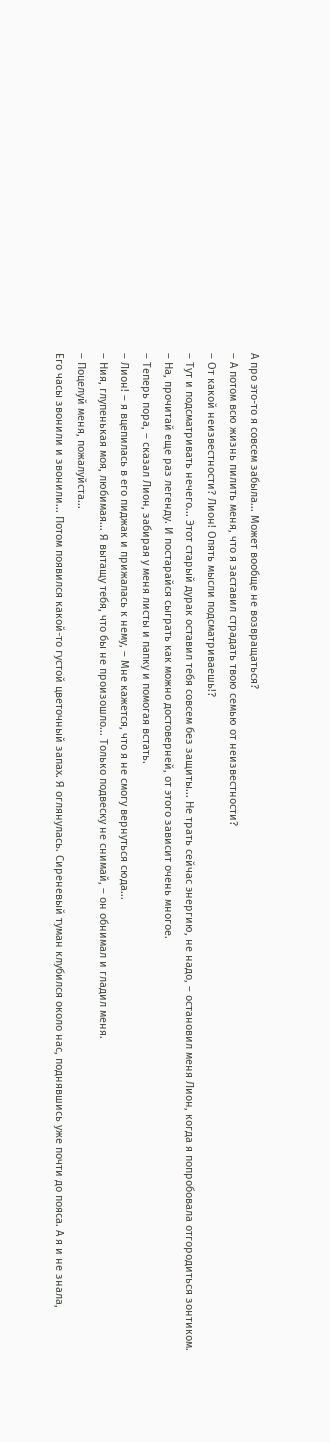А про это-то я совсем забыла... Может вообще не возвращаться?
– А потом всю жизнь пилить меня, что я заставил страдать твою семью от неизвестности?
– От какой неизвестности? Лион! Опять мысли подсматриваешь!?
– Тут и подсматривать нечего... Этот старый дурак оставил тебя совсем без защиты... Не трать сейчас энергию, не надо, – остановил меня Лион, когда я попробовала отгородиться зонтиком.
– На, прочитай еще раз легенду. И постарайся сыграть как можно достоверней, от этого зависит очень многое.
– Теперь пора, – сказал Лион, забирая у меня листы и папку и помогая встать.
– Лион! – я вцепилась в его пиджак и прижалась к нему, – Мне кажется, что я не смогу вернуться сюда...
– Ния, глупенькая моя, любимая... Я вытащу тебя, что бы не произошло... Только подвеску не снимай, – он обнимал и гладил меня.
– Поцелуй меня, пожалуйста...
Его часы звонили и звонили... Потом появился какой-то густой цветочный запах. Я оглянулась. Сиреневый туман клубился около нас, поднявшись уже почти до пояса. А я и не знала,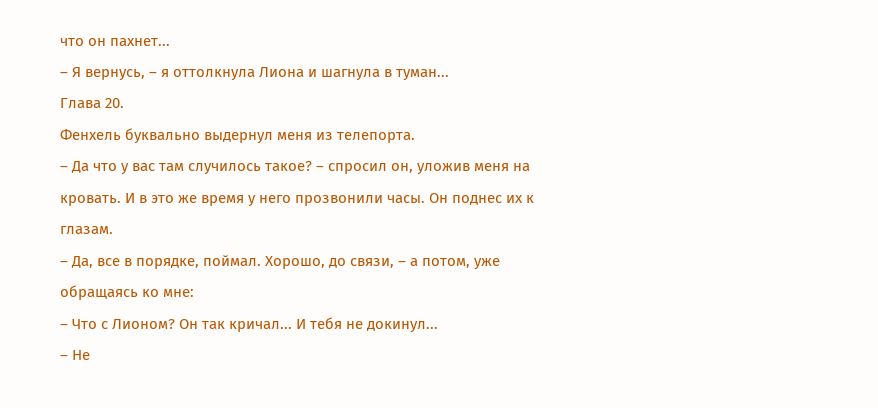что он пахнет...
– Я вернусь, – я оттолкнула Лиона и шагнула в туман...
Глава 20.
Фенхель буквально выдернул меня из телепорта.
– Да что у вас там случилось такое? – спросил он, уложив меня на кровать. И в это же время у него прозвонили часы. Он поднес их к глазам.
– Да, все в порядке, поймал. Хорошо, до связи, – а потом, уже обращаясь ко мне:
– Что с Лионом? Он так кричал... И тебя не докинул...
– Не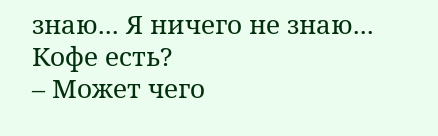знаю... Я ничего не знаю... Кофе есть?
– Может чего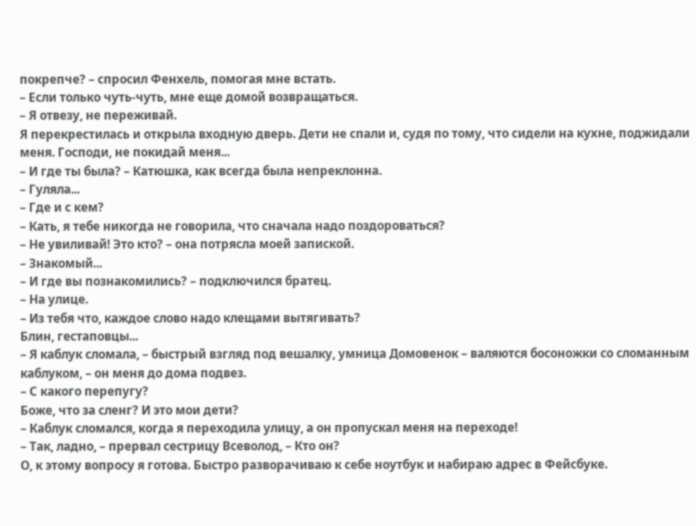покрепче? – спросил Фенхель, помогая мне встать.
– Если только чуть-чуть, мне еще домой возвращаться.
– Я отвезу, не переживай.
Я перекрестилась и открыла входную дверь. Дети не спали и, судя по тому, что сидели на кухне, поджидали меня. Господи, не покидай меня...
– И где ты была? – Катюшка, как всегда была непреклонна.
– Гуляла...
– Где и с кем?
– Кать, я тебе никогда не говорила, что сначала надо поздороваться?
– Не увиливай! Это кто? – она потрясла моей запиской.
– Знакомый...
– И где вы познакомились? – подключился братец.
– На улице.
– Из тебя что, каждое слово надо клещами вытягивать?
Блин, гестаповцы...
– Я каблук сломала, – быстрый взгляд под вешалку, умница Домовенок – валяются босоножки со сломанным каблуком, – он меня до дома подвез.
– С какого перепугу?
Боже, что за сленг? И это мои дети?
– Каблук сломался, когда я переходила улицу, а он пропускал меня на переходе!
– Так, ладно, – прервал сестрицу Всеволод, – Кто он?
О, к этому вопросу я готова. Быстро разворачиваю к себе ноутбук и набираю адрес в Фейсбуке.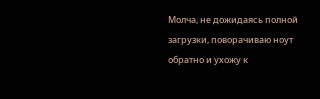Молча, не дожидаясь полной загрузки, поворачиваю ноут обратно и ухожу к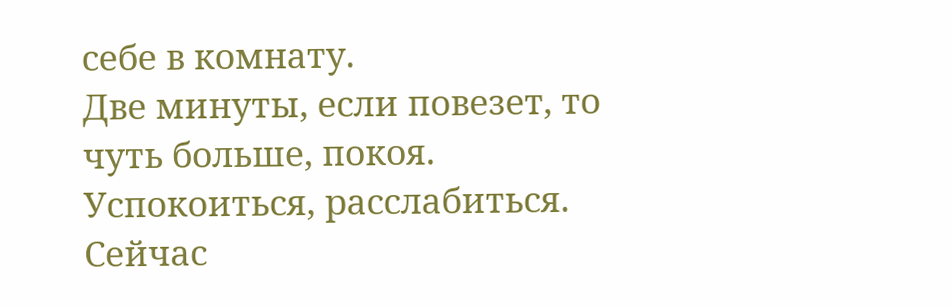себе в комнату.
Две минуты, если повезет, то чуть больше, покоя. Успокоиться, расслабиться. Сейчас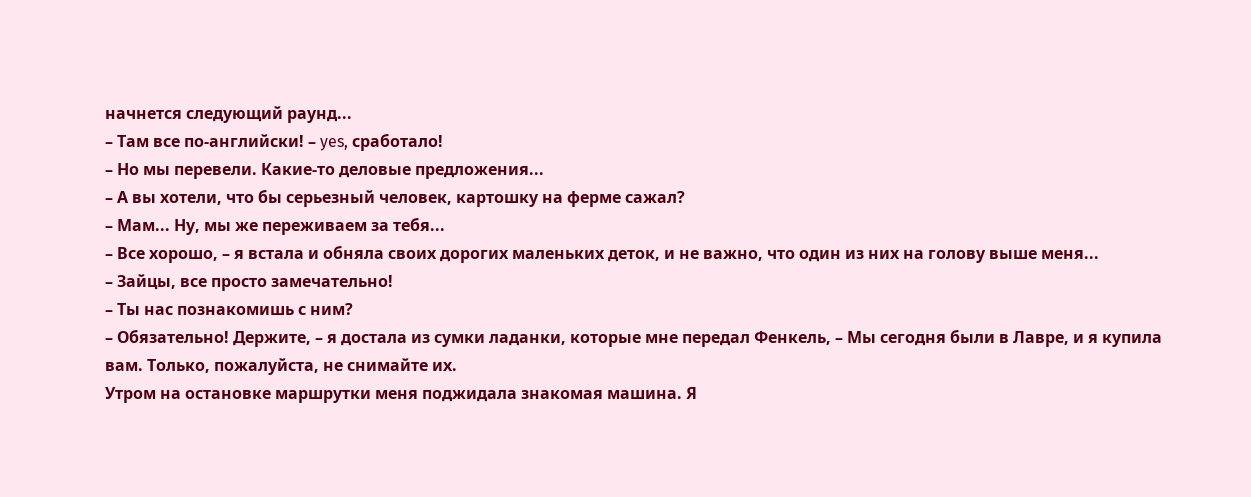начнется следующий раунд...
– Там все по-английски! – yes, сработало!
– Но мы перевели. Какие-то деловые предложения...
– А вы хотели, что бы серьезный человек, картошку на ферме сажал?
– Мам... Ну, мы же переживаем за тебя...
– Все хорошо, – я встала и обняла своих дорогих маленьких деток, и не важно, что один из них на голову выше меня...
– Зайцы, все просто замечательно!
– Ты нас познакомишь с ним?
– Обязательно! Держите, – я достала из сумки ладанки, которые мне передал Фенкель, – Мы сегодня были в Лавре, и я купила вам. Только, пожалуйста, не снимайте их.
Утром на остановке маршрутки меня поджидала знакомая машина. Я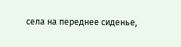села на переднее сиденье,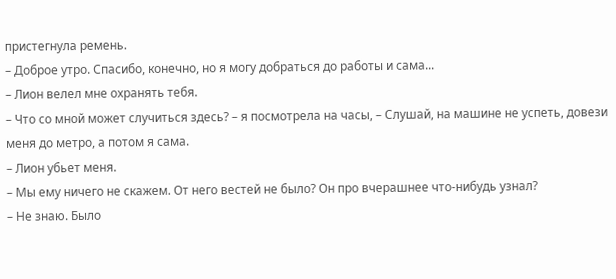пристегнула ремень.
– Доброе утро. Спасибо, конечно, но я могу добраться до работы и сама...
– Лион велел мне охранять тебя.
– Что со мной может случиться здесь? – я посмотрела на часы, – Слушай, на машине не успеть, довези меня до метро, а потом я сама.
– Лион убьет меня.
– Мы ему ничего не скажем. От него вестей не было? Он про вчерашнее что-нибудь узнал?
– Не знаю. Было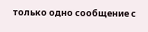только одно сообщение с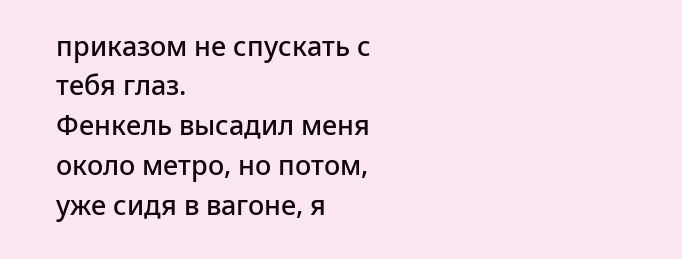приказом не спускать с тебя глаз.
Фенкель высадил меня около метро, но потом, уже сидя в вагоне, я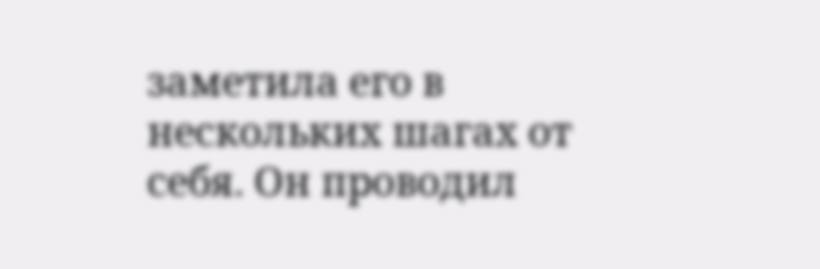заметила его в нескольких шагах от себя. Он проводил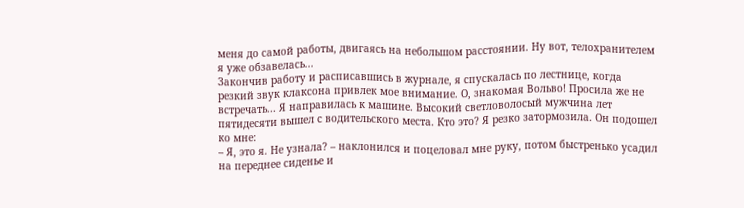меня до самой работы, двигаясь на небольшом расстоянии. Ну вот, телохранителем я уже обзавелась...
Закончив работу и расписавшись в журнале, я спускалась по лестнице, когда резкий звук клаксона привлек мое внимание. О, знакомая Вольво! Просила же не встречать... Я направилась к машине. Высокий светловолосый мужчина лет пятидесяти вышел с водительского места. Кто это? Я резко затормозила. Он подошел ко мне:
– Я, это я. Не узнала? – наклонился и поцеловал мне руку, потом быстренько усадил на переднее сиденье и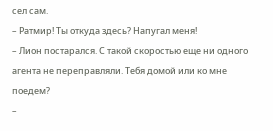сел сам.
– Ратмир! Ты откуда здесь? Напугал меня!
– Лион постарался. С такой скоростью еще ни одного агента не переправляли. Тебя домой или ко мне поедем?
–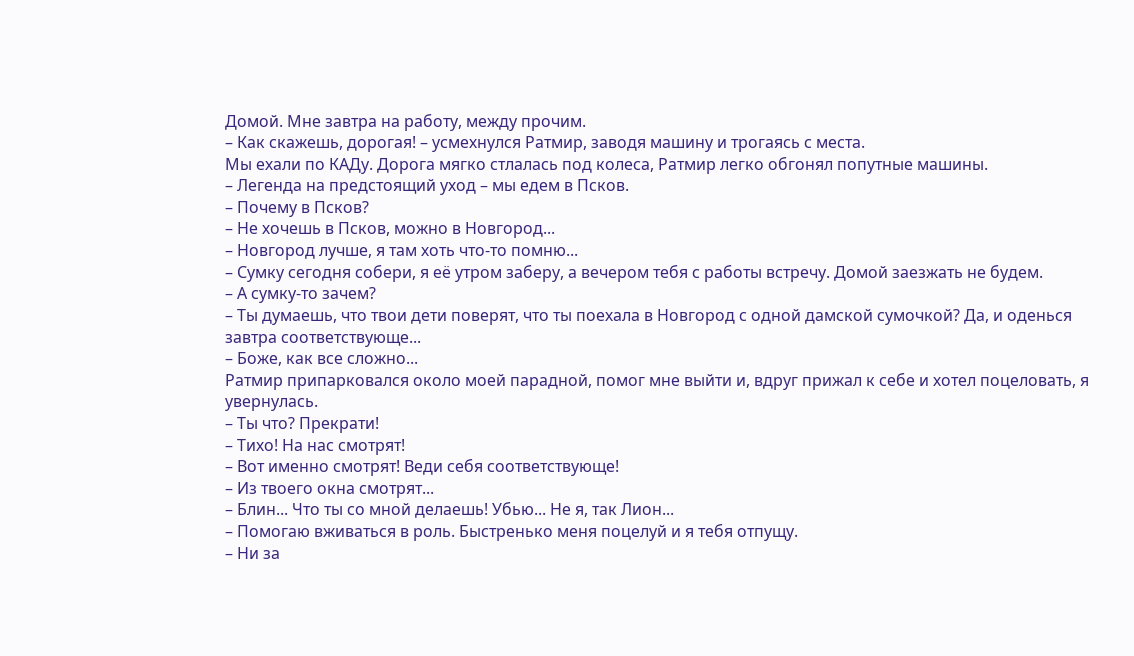Домой. Мне завтра на работу, между прочим.
– Как скажешь, дорогая! – усмехнулся Ратмир, заводя машину и трогаясь с места.
Мы ехали по КАДу. Дорога мягко стлалась под колеса, Ратмир легко обгонял попутные машины.
– Легенда на предстоящий уход – мы едем в Псков.
– Почему в Псков?
– Не хочешь в Псков, можно в Новгород...
– Новгород лучше, я там хоть что-то помню...
– Сумку сегодня собери, я её утром заберу, а вечером тебя с работы встречу. Домой заезжать не будем.
– А сумку-то зачем?
– Ты думаешь, что твои дети поверят, что ты поехала в Новгород с одной дамской сумочкой? Да, и оденься завтра соответствующе...
– Боже, как все сложно...
Ратмир припарковался около моей парадной, помог мне выйти и, вдруг прижал к себе и хотел поцеловать, я увернулась.
– Ты что? Прекрати!
– Тихо! На нас смотрят!
– Вот именно смотрят! Веди себя соответствующе!
– Из твоего окна смотрят...
– Блин... Что ты со мной делаешь! Убью... Не я, так Лион...
– Помогаю вживаться в роль. Быстренько меня поцелуй и я тебя отпущу.
– Ни за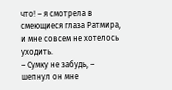что! – я смотрела в смеющиеся глаза Ратмира, и мне совсем не хотелось уходить.
– Сумку не забудь, – шепнул он мне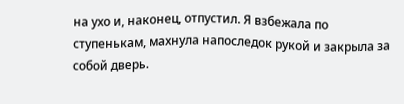на ухо и, наконец, отпустил. Я взбежала по ступенькам, махнула напоследок рукой и закрыла за собой дверь.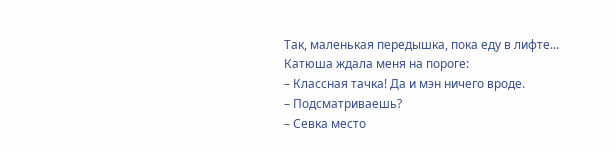Так, маленькая передышка, пока еду в лифте...
Катюша ждала меня на пороге:
– Классная тачка! Да и мэн ничего вроде.
– Подсматриваешь?
– Севка место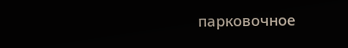парковочное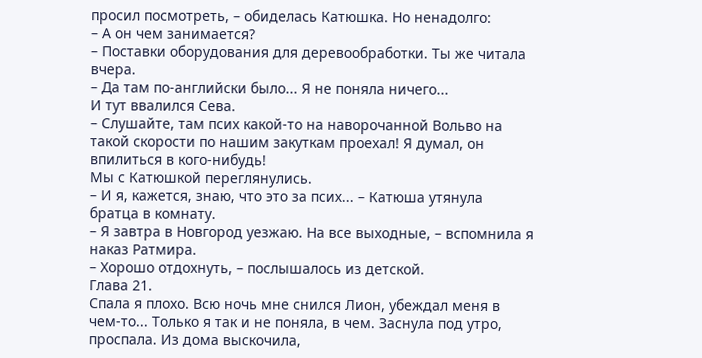просил посмотреть, – обиделась Катюшка. Но ненадолго:
– А он чем занимается?
– Поставки оборудования для деревообработки. Ты же читала вчера.
– Да там по-английски было... Я не поняла ничего...
И тут ввалился Сева.
– Слушайте, там псих какой-то на наворочанной Вольво на такой скорости по нашим закуткам проехал! Я думал, он впилиться в кого-нибудь!
Мы с Катюшкой переглянулись.
– И я, кажется, знаю, что это за псих... – Катюша утянула братца в комнату.
– Я завтра в Новгород уезжаю. На все выходные, – вспомнила я наказ Ратмира.
– Хорошо отдохнуть, – послышалось из детской.
Глава 21.
Спала я плохо. Всю ночь мне снился Лион, убеждал меня в чем-то... Только я так и не поняла, в чем. Заснула под утро, проспала. Из дома выскочила,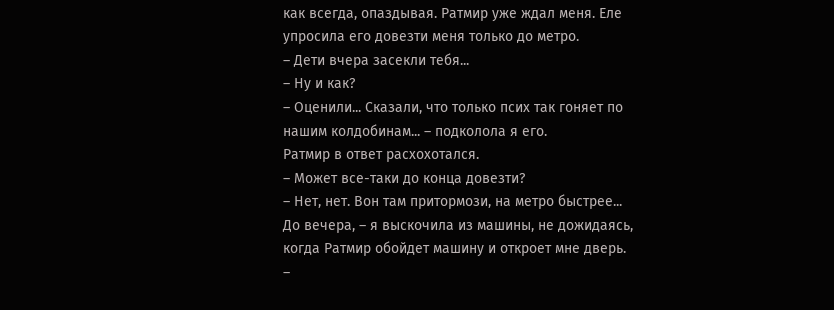как всегда, опаздывая. Ратмир уже ждал меня. Еле упросила его довезти меня только до метро.
– Дети вчера засекли тебя...
– Ну и как?
– Оценили... Сказали, что только псих так гоняет по нашим колдобинам... – подколола я его.
Ратмир в ответ расхохотался.
– Может все-таки до конца довезти?
– Нет, нет. Вон там притормози, на метро быстрее... До вечера, – я выскочила из машины, не дожидаясь, когда Ратмир обойдет машину и откроет мне дверь.
–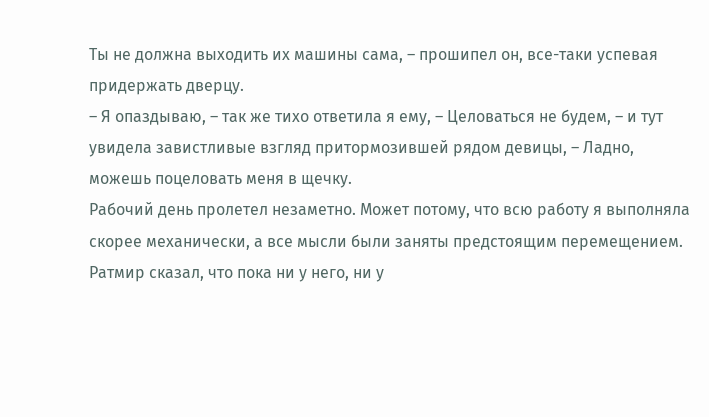Ты не должна выходить их машины сама, – прошипел он, все-таки успевая придержать дверцу.
– Я опаздываю, – так же тихо ответила я ему, – Целоваться не будем, – и тут увидела завистливые взгляд притормозившей рядом девицы, – Ладно, можешь поцеловать меня в щечку.
Рабочий день пролетел незаметно. Может потому, что всю работу я выполняла скорее механически, а все мысли были заняты предстоящим перемещением. Ратмир сказал, что пока ни у него, ни у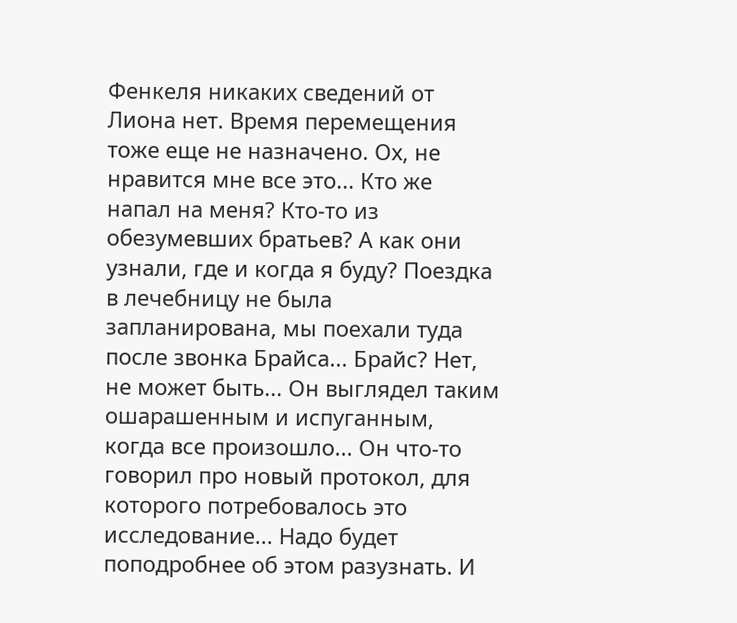Фенкеля никаких сведений от Лиона нет. Время перемещения тоже еще не назначено. Ох, не нравится мне все это... Кто же напал на меня? Кто-то из обезумевших братьев? А как они узнали, где и когда я буду? Поездка в лечебницу не была запланирована, мы поехали туда после звонка Брайса... Брайс? Нет, не может быть... Он выглядел таким ошарашенным и испуганным, когда все произошло... Он что-то говорил про новый протокол, для которого потребовалось это исследование... Надо будет поподробнее об этом разузнать. И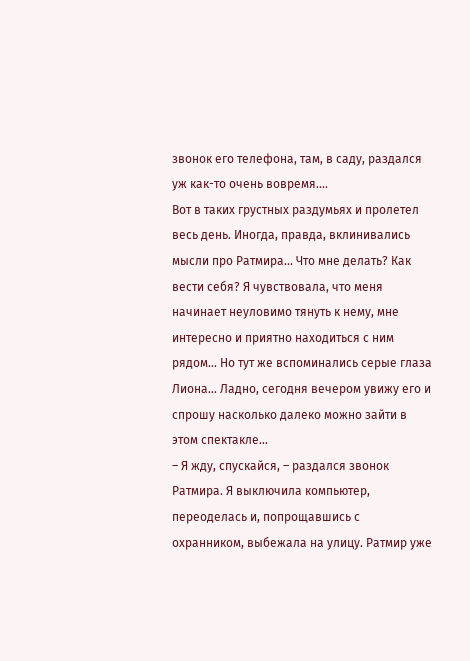звонок его телефона, там, в саду, раздался уж как-то очень вовремя....
Вот в таких грустных раздумьях и пролетел весь день. Иногда, правда, вклинивались мысли про Ратмира... Что мне делать? Как вести себя? Я чувствовала, что меня начинает неуловимо тянуть к нему, мне интересно и приятно находиться с ним рядом... Но тут же вспоминались серые глаза Лиона... Ладно, сегодня вечером увижу его и спрошу насколько далеко можно зайти в этом спектакле...
– Я жду, спускайся, – раздался звонок Ратмира. Я выключила компьютер, переоделась и, попрощавшись с охранником, выбежала на улицу. Ратмир уже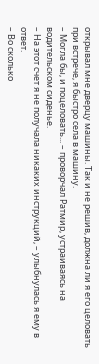открывал мне дверцу машины. Так и не решив, должна ли я его целовать при встрече, я быстро села в машину.
– Могла бы, и поцеловать... – проворчал Ратмир, устраиваясь на водительском сиденье.
– На этот счет я не получала никаких инструкций, – улыбнулась я ему в ответ.
– Во сколько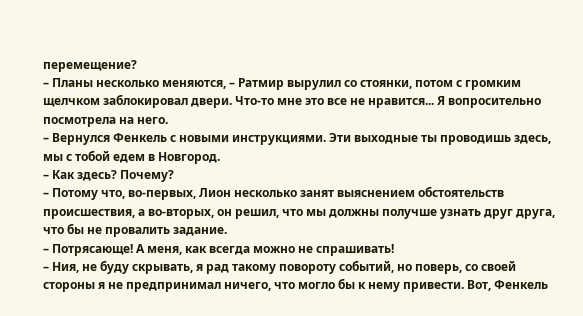перемещение?
– Планы несколько меняются, – Ратмир вырулил со стоянки, потом с громким щелчком заблокировал двери. Что-то мне это все не нравится... Я вопросительно посмотрела на него.
– Вернулся Фенкель с новыми инструкциями. Эти выходные ты проводишь здесь, мы с тобой едем в Новгород.
– Как здесь? Почему?
– Потому что, во-первых, Лион несколько занят выяснением обстоятельств происшествия, а во-вторых, он решил, что мы должны получше узнать друг друга, что бы не провалить задание.
– Потрясающе! А меня, как всегда можно не спрашивать!
– Ния, не буду скрывать, я рад такому повороту событий, но поверь, со своей стороны я не предпринимал ничего, что могло бы к нему привести. Вот, Фенкель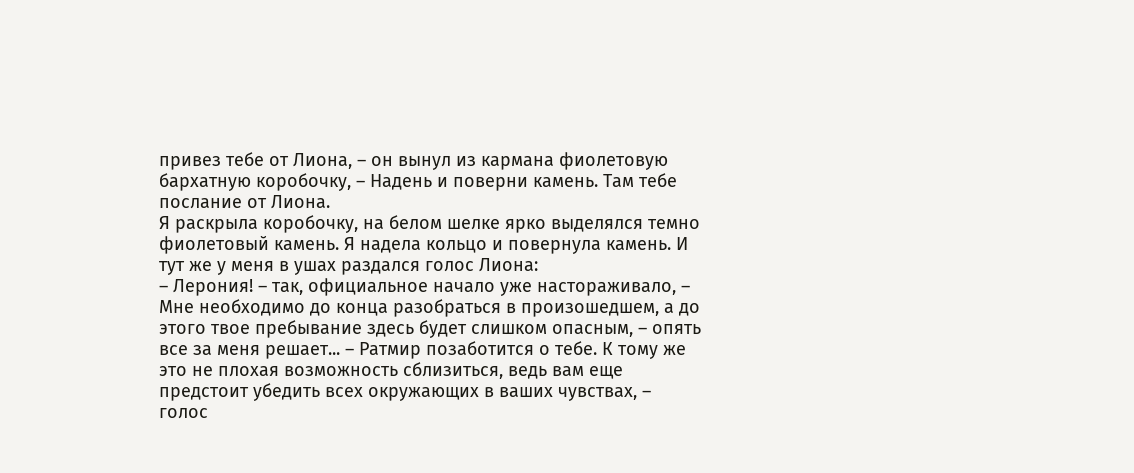привез тебе от Лиона, – он вынул из кармана фиолетовую бархатную коробочку, – Надень и поверни камень. Там тебе послание от Лиона.
Я раскрыла коробочку, на белом шелке ярко выделялся темно фиолетовый камень. Я надела кольцо и повернула камень. И тут же у меня в ушах раздался голос Лиона:
– Лерония! – так, официальное начало уже настораживало, – Мне необходимо до конца разобраться в произошедшем, а до этого твое пребывание здесь будет слишком опасным, – опять все за меня решает... – Ратмир позаботится о тебе. К тому же это не плохая возможность сблизиться, ведь вам еще предстоит убедить всех окружающих в ваших чувствах, – голос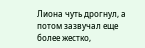Лиона чуть дрогнул, а потом зазвучал еще более жестко,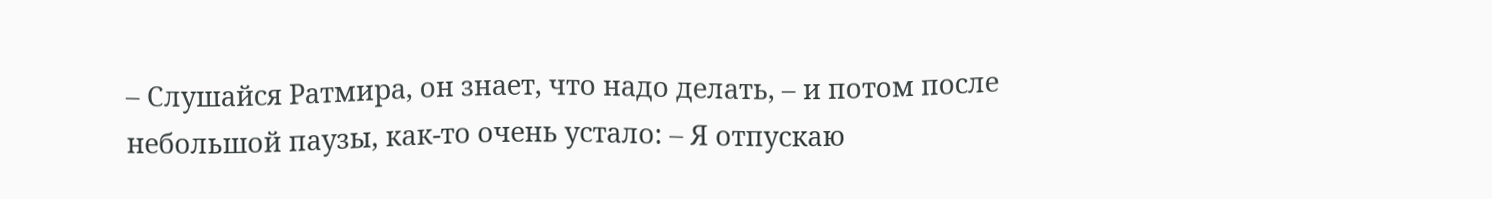– Слушайся Ратмира, он знает, что надо делать, – и потом после небольшой паузы, как-то очень устало: – Я отпускаю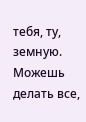тебя, ту, земную. Можешь делать все,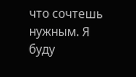что сочтешь нужным. Я буду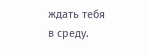ждать тебя в среду.